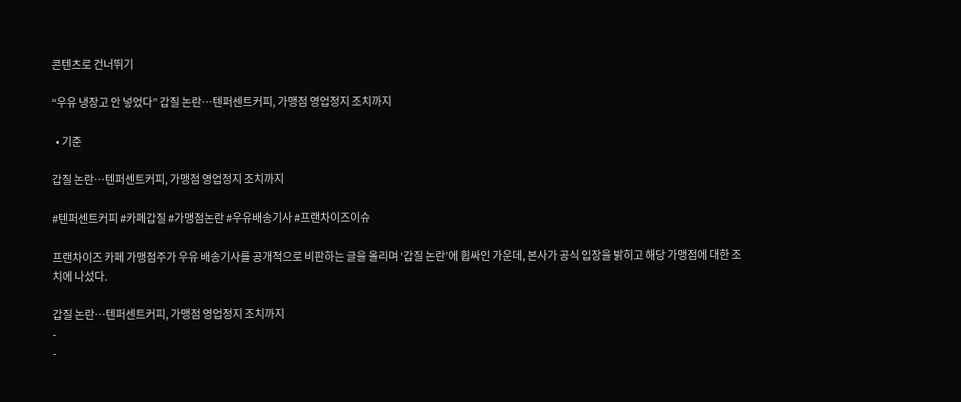콘텐츠로 건너뛰기

“우유 냉장고 안 넣었다” 갑질 논란…텐퍼센트커피, 가맹점 영업정지 조치까지

  • 기준

갑질 논란…텐퍼센트커피, 가맹점 영업정지 조치까지

#텐퍼센트커피 #카페갑질 #가맹점논란 #우유배송기사 #프랜차이즈이슈

프랜차이즈 카페 가맹점주가 우유 배송기사를 공개적으로 비판하는 글을 올리며 ‘갑질 논란’에 휩싸인 가운데, 본사가 공식 입장을 밝히고 해당 가맹점에 대한 조치에 나섰다.

갑질 논란…텐퍼센트커피, 가맹점 영업정지 조치까지
-
-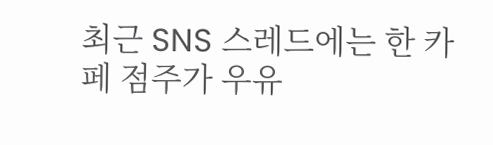최근 SNS 스레드에는 한 카페 점주가 우유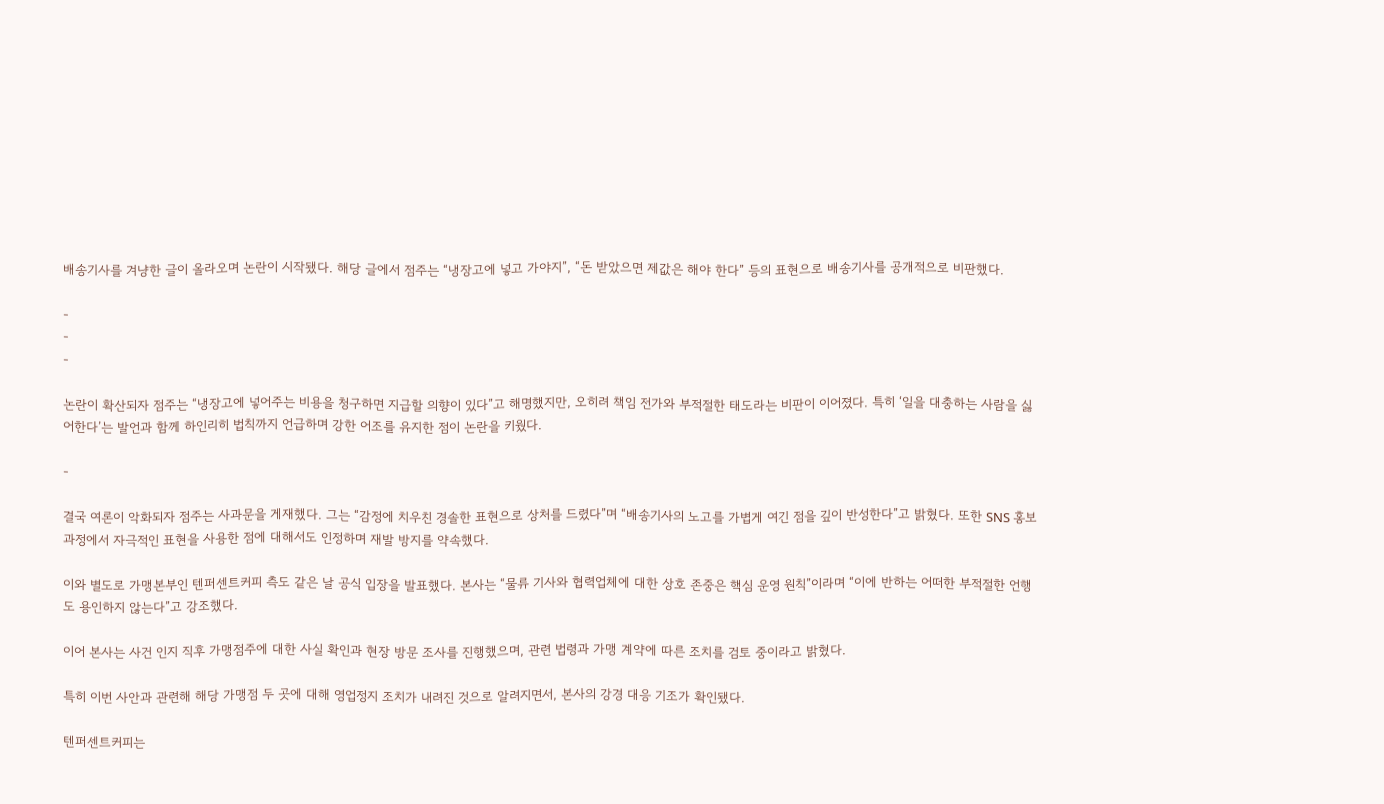배송기사를 겨냥한 글이 올라오며 논란이 시작됐다. 해당 글에서 점주는 “냉장고에 넣고 가야지”, “돈 받았으면 제값은 해야 한다” 등의 표현으로 배송기사를 공개적으로 비판했다.

-
-
-

논란이 확산되자 점주는 “냉장고에 넣어주는 비용을 청구하면 지급할 의향이 있다”고 해명했지만, 오히려 책임 전가와 부적절한 태도라는 비판이 이어졌다. 특히 ‘일을 대충하는 사람을 싫어한다’는 발언과 함께 하인리히 법칙까지 언급하며 강한 어조를 유지한 점이 논란을 키웠다.

-

결국 여론이 악화되자 점주는 사과문을 게재했다. 그는 “감정에 치우친 경솔한 표현으로 상처를 드렸다”며 “배송기사의 노고를 가볍게 여긴 점을 깊이 반성한다”고 밝혔다. 또한 SNS 홍보 과정에서 자극적인 표현을 사용한 점에 대해서도 인정하며 재발 방지를 약속했다.

이와 별도로 가맹본부인 텐퍼센트커피 측도 같은 날 공식 입장을 발표했다. 본사는 “물류 기사와 협력업체에 대한 상호 존중은 핵심 운영 원칙”이라며 “이에 반하는 어떠한 부적절한 언행도 용인하지 않는다”고 강조했다.

이어 본사는 사건 인지 직후 가맹점주에 대한 사실 확인과 현장 방문 조사를 진행했으며, 관련 법령과 가맹 계약에 따른 조치를 검토 중이라고 밝혔다.

특히 이번 사안과 관련해 해당 가맹점 두 곳에 대해 영업정지 조치가 내려진 것으로 알려지면서, 본사의 강경 대응 기조가 확인됐다.

텐퍼센트커피는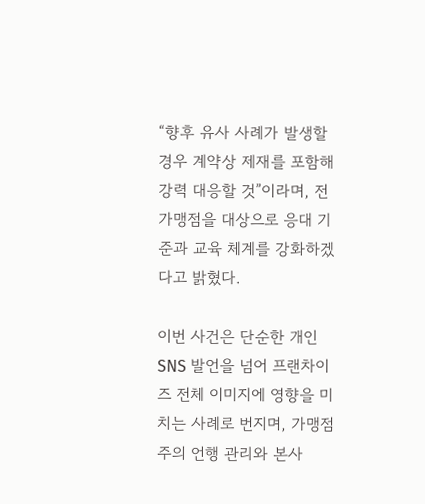“향후 유사 사례가 발생할 경우 계약상 제재를 포함해 강력 대응할 것”이라며, 전 가맹점을 대상으로 응대 기준과 교육 체계를 강화하겠다고 밝혔다.

이번 사건은 단순한 개인 SNS 발언을 넘어 프랜차이즈 전체 이미지에 영향을 미치는 사례로 번지며, 가맹점주의 언행 관리와 본사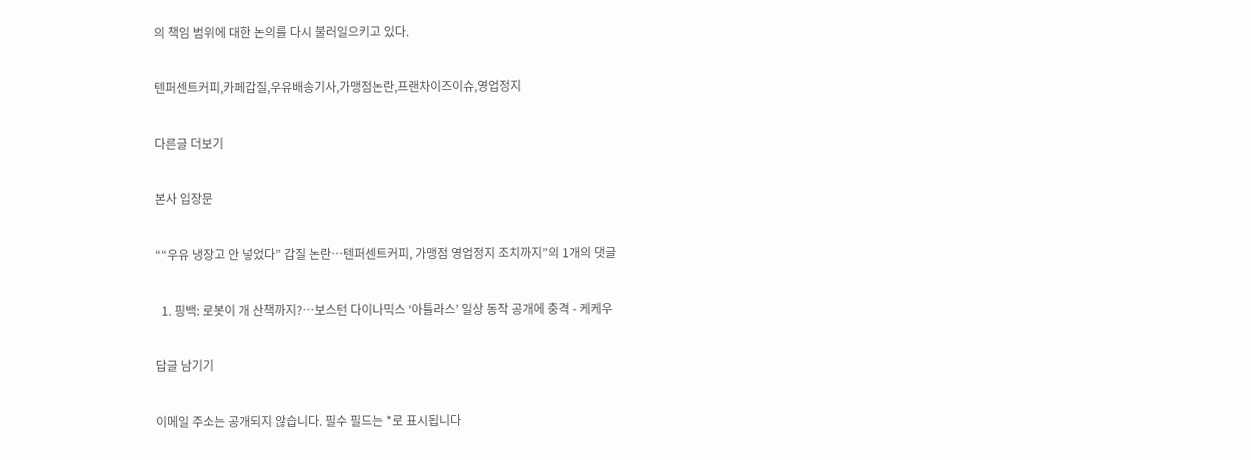의 책임 범위에 대한 논의를 다시 불러일으키고 있다.

텐퍼센트커피,카페갑질,우유배송기사,가맹점논란,프랜차이즈이슈,영업정지

다른글 더보기

본사 입장문

““우유 냉장고 안 넣었다” 갑질 논란…텐퍼센트커피, 가맹점 영업정지 조치까지”의 1개의 댓글

  1. 핑백: 로봇이 개 산책까지?…보스턴 다이나믹스 ‘아틀라스’ 일상 동작 공개에 충격 - 케케우

답글 남기기

이메일 주소는 공개되지 않습니다. 필수 필드는 *로 표시됩니다